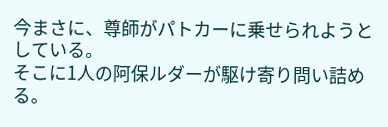今まさに、尊師がパトカーに乗せられようとしている。
そこに1人の阿保ルダーが駆け寄り問い詰める。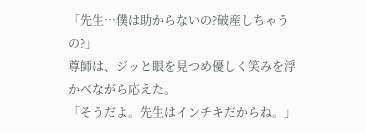「先生…僕は助からないの?破産しちゃうの?」
尊師は、ジッと眼を見つめ優しく笑みを浮かべながら応えた。
「そうだよ。先生はインチキだからね。」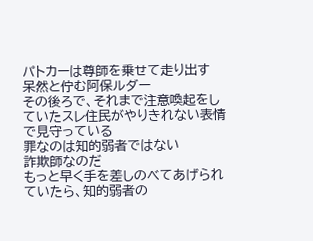パトカーは尊師を乗せて走り出す
呆然と佇む阿保ルダー
その後ろで、それまで注意喚起をしていたスレ住民がやりきれない表情で見守っている
罪なのは知的弱者ではない
詐欺師なのだ
もっと早く手を差しのべてあげられていたら、知的弱者の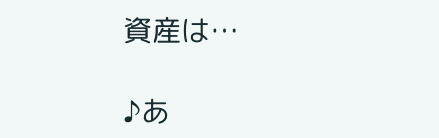資産は…

♪あ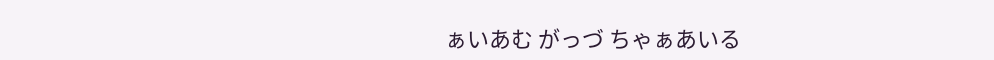ぁいあむ がっづ ちゃぁあいる